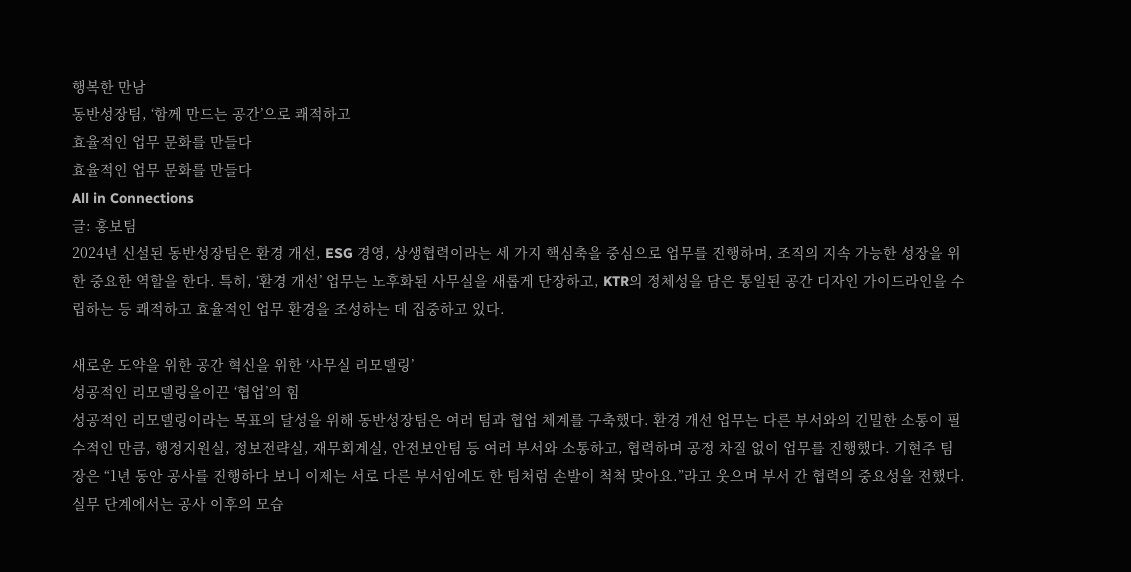행복한 만남
동반성장팀, ‘함께 만드는 공간’으로 쾌적하고
효율적인 업무 문화를 만들다
효율적인 업무 문화를 만들다
All in Connections
글: 홍보팀
2024년 신설된 동반성장팀은 환경 개선, ESG 경영, 상생협력이라는 세 가지 핵심축을 중심으로 업무를 진행하며, 조직의 지속 가능한 성장을 위한 중요한 역할을 한다. 특히, ‘환경 개선’ 업무는 노후화된 사무실을 새롭게 단장하고, KTR의 정체성을 담은 통일된 공간 디자인 가이드라인을 수립하는 등 쾌적하고 효율적인 업무 환경을 조성하는 데 집중하고 있다.

새로운 도약을 위한 공간 혁신을 위한 ‘사무실 리모델링’
성공적인 리모델링을이끈 ‘협업’의 힘
성공적인 리모델링이라는 목표의 달성을 위해 동반성장팀은 여러 팀과 협업 체계를 구축했다. 환경 개선 업무는 다른 부서와의 긴밀한 소통이 필수적인 만큼, 행정지원실, 정보전략실, 재무회계실, 안전보안팀 등 여러 부서와 소통하고, 협력하며 공정 차질 없이 업무를 진행했다. 기현주 팀장은 “1년 동안 공사를 진행하다 보니 이제는 서로 다른 부서임에도 한 팀처럼 손발이 척척 맞아요.”라고 웃으며 부서 간 협력의 중요성을 전했다.
실무 단계에서는 공사 이후의 모습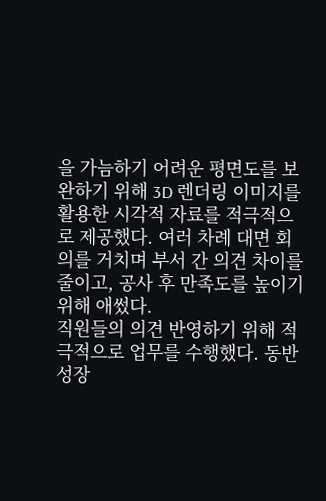을 가늠하기 어려운 평면도를 보완하기 위해 3D 렌더링 이미지를 활용한 시각적 자료를 적극적으로 제공했다. 여러 차례 대면 회의를 거치며 부서 간 의견 차이를 줄이고, 공사 후 만족도를 높이기 위해 애썼다.
직원들의 의견 반영하기 위해 적극적으로 업무를 수행했다. 동반성장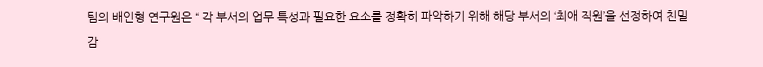팀의 배인형 연구원은 “ 각 부서의 업무 특성과 필요한 요소를 정확히 파악하기 위해 해당 부서의 ‘최애 직원’을 선정하여 친밀감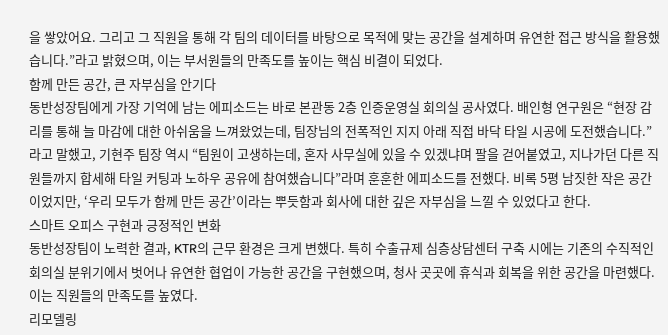을 쌓았어요. 그리고 그 직원을 통해 각 팀의 데이터를 바탕으로 목적에 맞는 공간을 설계하며 유연한 접근 방식을 활용했습니다.”라고 밝혔으며, 이는 부서원들의 만족도를 높이는 핵심 비결이 되었다.
함께 만든 공간, 큰 자부심을 안기다
동반성장팀에게 가장 기억에 남는 에피소드는 바로 본관동 2층 인증운영실 회의실 공사였다. 배인형 연구원은 “현장 감리를 통해 늘 마감에 대한 아쉬움을 느껴왔었는데, 팀장님의 전폭적인 지지 아래 직접 바닥 타일 시공에 도전했습니다.”라고 말했고, 기현주 팀장 역시 “팀원이 고생하는데, 혼자 사무실에 있을 수 있겠냐며 팔을 걷어붙였고, 지나가던 다른 직원들까지 합세해 타일 커팅과 노하우 공유에 참여했습니다”라며 훈훈한 에피소드를 전했다. 비록 5평 남짓한 작은 공간이었지만, ‘우리 모두가 함께 만든 공간’이라는 뿌듯함과 회사에 대한 깊은 자부심을 느낄 수 있었다고 한다.
스마트 오피스 구현과 긍정적인 변화
동반성장팀이 노력한 결과, KTR의 근무 환경은 크게 변했다. 특히 수출규제 심층상담센터 구축 시에는 기존의 수직적인 회의실 분위기에서 벗어나 유연한 협업이 가능한 공간을 구현했으며, 청사 곳곳에 휴식과 회복을 위한 공간을 마련했다. 이는 직원들의 만족도를 높였다.
리모델링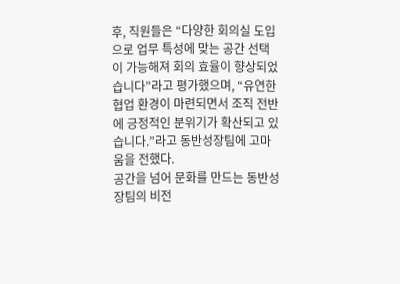후, 직원들은 “다양한 회의실 도입으로 업무 특성에 맞는 공간 선택이 가능해져 회의 효율이 향상되었습니다”라고 평가했으며, “유연한 협업 환경이 마련되면서 조직 전반에 긍정적인 분위기가 확산되고 있습니다.”라고 동반성장팀에 고마움을 전했다.
공간을 넘어 문화를 만드는 동반성장팀의 비전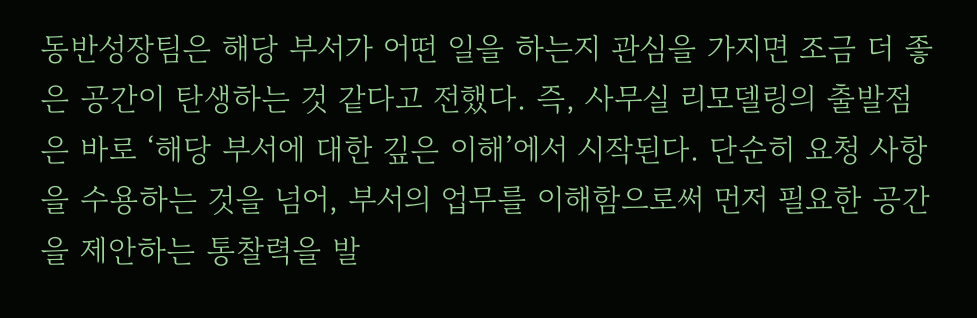동반성장팀은 해당 부서가 어떤 일을 하는지 관심을 가지면 조금 더 좋은 공간이 탄생하는 것 같다고 전했다. 즉, 사무실 리모델링의 출발점은 바로 ‘해당 부서에 대한 깊은 이해’에서 시작된다. 단순히 요청 사항을 수용하는 것을 넘어, 부서의 업무를 이해함으로써 먼저 필요한 공간을 제안하는 통찰력을 발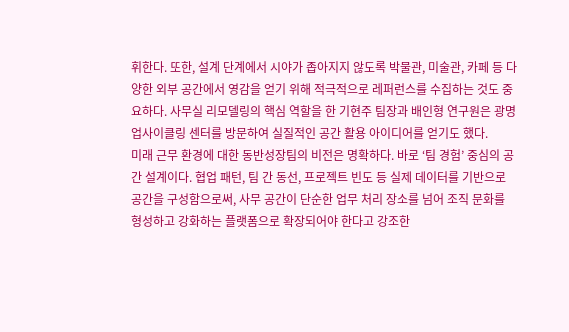휘한다. 또한, 설계 단계에서 시야가 좁아지지 않도록 박물관, 미술관, 카페 등 다양한 외부 공간에서 영감을 얻기 위해 적극적으로 레퍼런스를 수집하는 것도 중요하다. 사무실 리모델링의 핵심 역할을 한 기현주 팀장과 배인형 연구원은 광명업사이클링 센터를 방문하여 실질적인 공간 활용 아이디어를 얻기도 했다.
미래 근무 환경에 대한 동반성장팀의 비전은 명확하다. 바로 ‘팀 경험’ 중심의 공간 설계이다. 협업 패턴, 팀 간 동선, 프로젝트 빈도 등 실제 데이터를 기반으로 공간을 구성함으로써, 사무 공간이 단순한 업무 처리 장소를 넘어 조직 문화를 형성하고 강화하는 플랫폼으로 확장되어야 한다고 강조한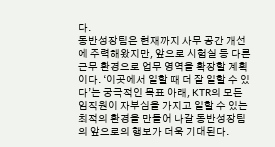다.
동반성장팀은 현재까지 사무 공간 개선에 주력해왔지만, 앞으로 시험실 등 다른 근무 환경으로 업무 영역을 확장할 계획이다. ‘이곳에서 일할 때 더 잘 일할 수 있다’는 궁극적인 목표 아래, KTR의 모든 임직원이 자부심을 가지고 일할 수 있는 최적의 환경을 만들어 나갈 동반성장팀의 앞으로의 행보가 더욱 기대된다.